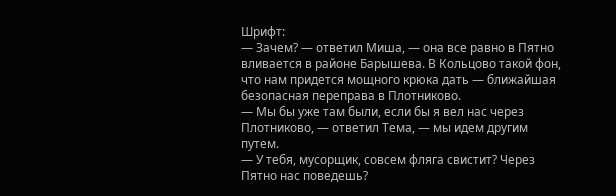Шрифт:
— Зачем? — ответил Миша, — она все равно в Пятно вливается в районе Барышева. В Кольцово такой фон, что нам придется мощного крюка дать — ближайшая безопасная переправа в Плотниково.
— Мы бы уже там были, если бы я вел нас через Плотниково, — ответил Тема, — мы идем другим путем.
— У тебя, мусорщик, совсем фляга свистит? Через Пятно нас поведешь?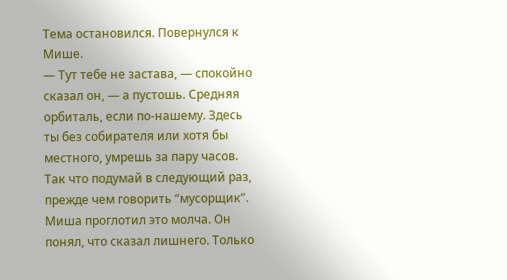Тема остановился. Повернулся к Мише.
— Тут тебе не застава, — спокойно сказал он, — а пустошь. Средняя орбиталь, если по-нашему. Здесь ты без собирателя или хотя бы местного, умрешь за пару часов. Так что подумай в следующий раз, прежде чем говорить “мусорщик”.
Миша проглотил это молча. Он понял, что сказал лишнего. Только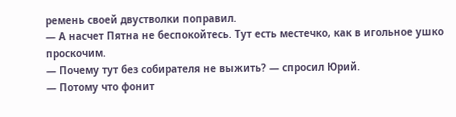ремень своей двустволки поправил.
— А насчет Пятна не беспокойтесь. Тут есть местечко, как в игольное ушко проскочим.
— Почему тут без собирателя не выжить? — спросил Юрий.
— Потому что фонит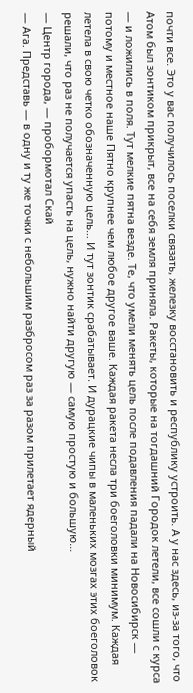почти все. Это у вас получилось поселки связать, железку восстановить и республику устроить. А у нас здесь, из-за того, что Атом был зонтиком прикрыт, все на себя земля приняла. Ракеты, которые на тогдашний Городок летели, все сошли с курса — и ложились в поля. Тут мелкие пятна везде. Те, что умели менять цель после подавления падали на Новосибирск — потому и местное наше Пятно крупнее чем любое другое ваше. Каждая ракета несла три боеголовки минимум. Каждая летела в свою четко обозначенную цель… И тут зонтик срабатывает. И дурацкие чипы в маленьких мозгах этих боеголовок решали, что раз не получается упасть на цель, нужно найти другую — самую простую и большую…
— Центр города, — пробормотал Скай
— Ага. Представь — в одну и ту же точки с небольшим разбросом раз за разом прилетает ядерный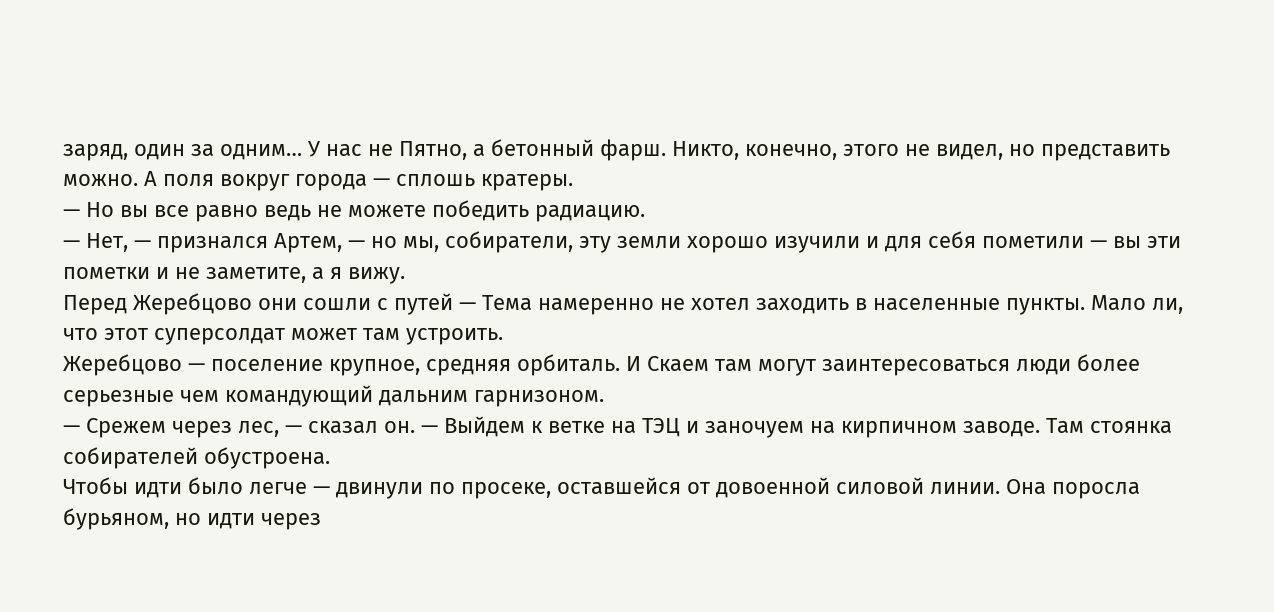заряд, один за одним… У нас не Пятно, а бетонный фарш. Никто, конечно, этого не видел, но представить можно. А поля вокруг города — сплошь кратеры.
— Но вы все равно ведь не можете победить радиацию.
— Нет, — признался Артем, — но мы, собиратели, эту земли хорошо изучили и для себя пометили — вы эти пометки и не заметите, а я вижу.
Перед Жеребцово они сошли с путей — Тема намеренно не хотел заходить в населенные пункты. Мало ли, что этот суперсолдат может там устроить.
Жеребцово — поселение крупное, средняя орбиталь. И Скаем там могут заинтересоваться люди более серьезные чем командующий дальним гарнизоном.
— Срежем через лес, — сказал он. — Выйдем к ветке на ТЭЦ и заночуем на кирпичном заводе. Там стоянка собирателей обустроена.
Чтобы идти было легче — двинули по просеке, оставшейся от довоенной силовой линии. Она поросла бурьяном, но идти через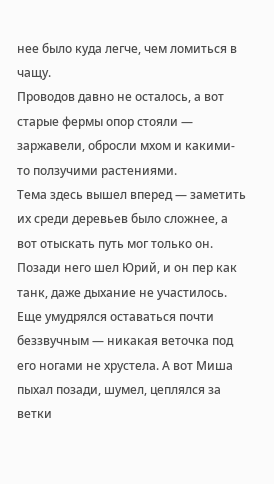нее было куда легче, чем ломиться в чащу.
Проводов давно не осталось, а вот старые фермы опор стояли — заржавели, обросли мхом и какими-то ползучими растениями.
Тема здесь вышел вперед — заметить их среди деревьев было сложнее, а вот отыскать путь мог только он. Позади него шел Юрий, и он пер как танк, даже дыхание не участилось. Еще умудрялся оставаться почти беззвучным — никакая веточка под его ногами не хрустела. А вот Миша пыхал позади, шумел, цеплялся за ветки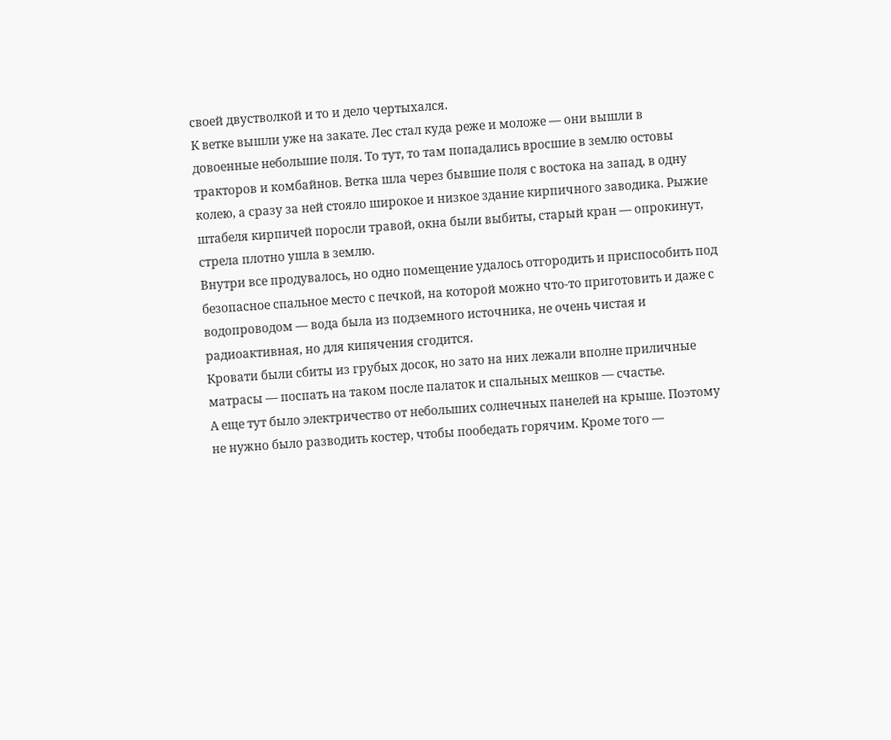своей двустволкой и то и дело чертыхался.
К ветке вышли уже на закате. Лес стал куда реже и моложе — они вышли в довоенные небольшие поля. То тут, то там попадались вросшие в землю остовы тракторов и комбайнов. Ветка шла через бывшие поля с востока на запад, в одну колею, а сразу за ней стояло широкое и низкое здание кирпичного заводика. Рыжие штабеля кирпичей поросли травой, окна были выбиты, старый кран — опрокинут, стрела плотно ушла в землю.
Внутри все продувалось, но одно помещение удалось отгородить и приспособить под безопасное спальное место с печкой, на которой можно что-то приготовить и даже с водопроводом — вода была из подземного источника, не очень чистая и радиоактивная, но для кипячения сгодится.
Кровати были сбиты из грубых досок, но зато на них лежали вполне приличные матрасы — поспать на таком после палаток и спальных мешков — счастье.
А еще тут было электричество от небольших солнечных панелей на крыше. Поэтому не нужно было разводить костер, чтобы пообедать горячим. Кроме того —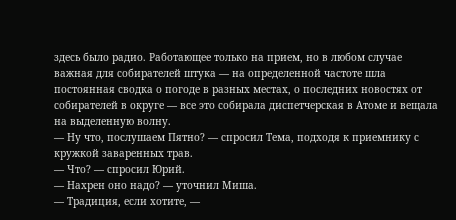здесь было радио. Работающее только на прием, но в любом случае важная для собирателей штука — на определенной частоте шла постоянная сводка о погоде в разных местах, о последних новостях от собирателей в округе — все это собирала диспетчерская в Атоме и вещала на выделенную волну.
— Ну что, послушаем Пятно? — спросил Тема, подходя к приемнику с кружкой заваренных трав.
— Что? — спросил Юрий.
— Нахрен оно надо? — уточнил Миша.
— Традиция, если хотите, —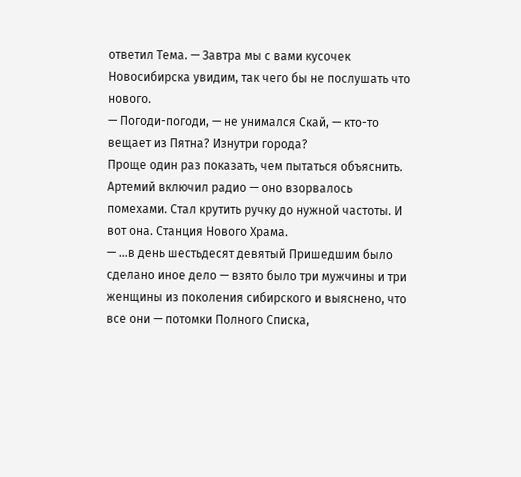ответил Тема. — Завтра мы с вами кусочек Новосибирска увидим, так чего бы не послушать что нового.
— Погоди-погоди, — не унимался Скай, — кто-то вещает из Пятна? Изнутри города?
Проще один раз показать, чем пытаться объяснить. Артемий включил радио — оно взорвалось помехами. Стал крутить ручку до нужной частоты. И вот она. Станция Нового Храма.
— …в день шестьдесят девятый Пришедшим было сделано иное дело — взято было три мужчины и три женщины из поколения сибирского и выяснено, что все они — потомки Полного Списка,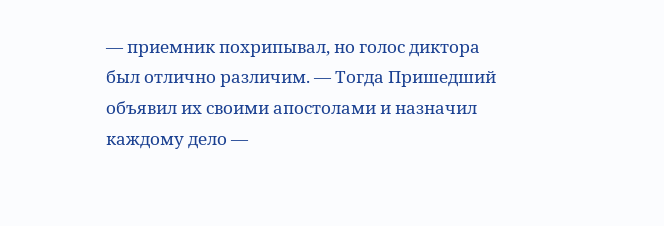— приемник похрипывал, но голос диктора был отлично различим. — Тогда Пришедший объявил их своими апостолами и назначил каждому дело —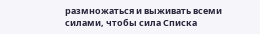размножаться и выживать всеми силами, чтобы сила Списка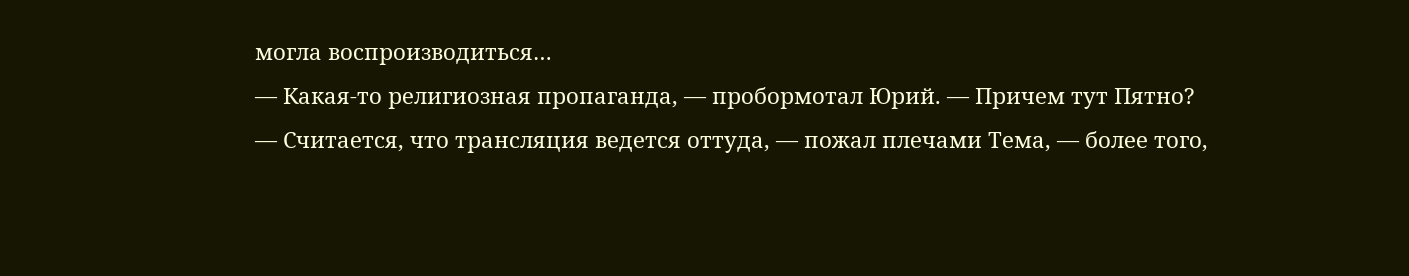могла воспроизводиться…
— Какая-то религиозная пропаганда, — пробормотал Юрий. — Причем тут Пятно?
— Считается, что трансляция ведется оттуда, — пожал плечами Тема, — более того,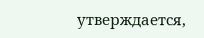утверждается,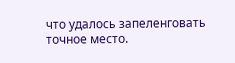что удалось запеленговать точное место.